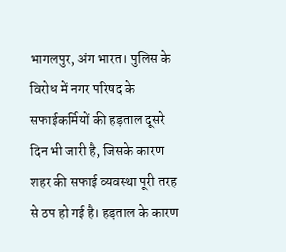भागलपुर, अंग भारत। पुलिस के विरोध में नगर परिषद के सफाईकर्मियों की हड़ताल दूसरे दिन भी जारी है, जिसके कारण शहर की सफाई व्यवस्था पूरी तरह से ठप हो गई है। हड़ताल के कारण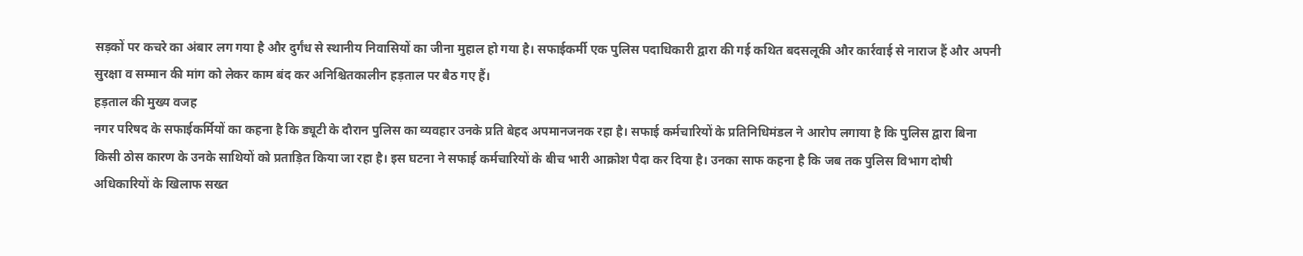सड़कों पर कचरे का अंबार लग गया है और दुर्गंध से स्थानीय निवासियों का जीना मुहाल हो गया है। सफाईकर्मी एक पुलिस पदाधिकारी द्वारा की गई कथित बदसलूकी और कार्रवाई से नाराज हैं और अपनी सुरक्षा व सम्मान की मांग को लेकर काम बंद कर अनिश्चितकालीन हड़ताल पर बैठ गए हैं।
हड़ताल की मुख्य वजह
नगर परिषद के सफाईकर्मियों का कहना है कि ड्यूटी के दौरान पुलिस का व्यवहार उनके प्रति बेहद अपमानजनक रहा है। सफाई कर्मचारियों के प्रतिनिधिमंडल ने आरोप लगाया है कि पुलिस द्वारा बिना किसी ठोस कारण के उनके साथियों को प्रताड़ित किया जा रहा है। इस घटना ने सफाई कर्मचारियों के बीच भारी आक्रोश पैदा कर दिया है। उनका साफ कहना है कि जब तक पुलिस विभाग दोषी अधिकारियों के खिलाफ सख्त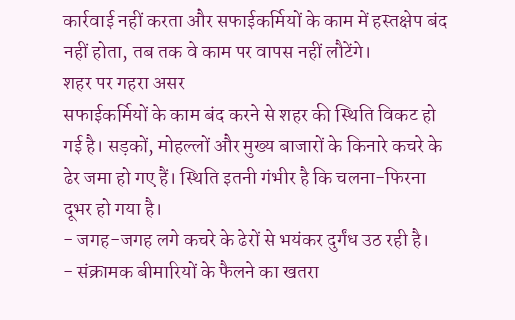कार्रवाई नहीं करता और सफाईकर्मियों के काम में हस्तक्षेप बंद नहीं होता, तब तक वे काम पर वापस नहीं लौटेंगे।
शहर पर गहरा असर
सफाईकर्मियों के काम बंद करने से शहर की स्थिति विकट हो गई है। सड़कों, मोहल्लों और मुख्य बाजारों के किनारे कचरे के ढेर जमा हो गए हैं। स्थिति इतनी गंभीर है कि चलना-फिरना दूभर हो गया है।
- जगह-जगह लगे कचरे के ढेरों से भयंकर दुर्गंध उठ रही है।
- संक्रामक बीमारियों के फैलने का खतरा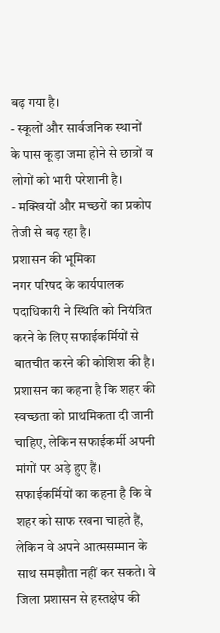बढ़ गया है।
- स्कूलों और सार्वजनिक स्थानों के पास कूड़ा जमा होने से छात्रों व लोगों को भारी परेशानी है।
- मक्खियों और मच्छरों का प्रकोप तेजी से बढ़ रहा है।
प्रशासन की भूमिका
नगर परिषद के कार्यपालक पदाधिकारी ने स्थिति को नियंत्रित करने के लिए सफाईकर्मियों से बातचीत करने की कोशिश की है। प्रशासन का कहना है कि शहर की स्वच्छता को प्राथमिकता दी जानी चाहिए, लेकिन सफाईकर्मी अपनी मांगों पर अड़े हुए हैं। सफाईकर्मियों का कहना है कि वे शहर को साफ रखना चाहते हैं, लेकिन वे अपने आत्मसम्मान के साथ समझौता नहीं कर सकते। वे जिला प्रशासन से हस्तक्षेप की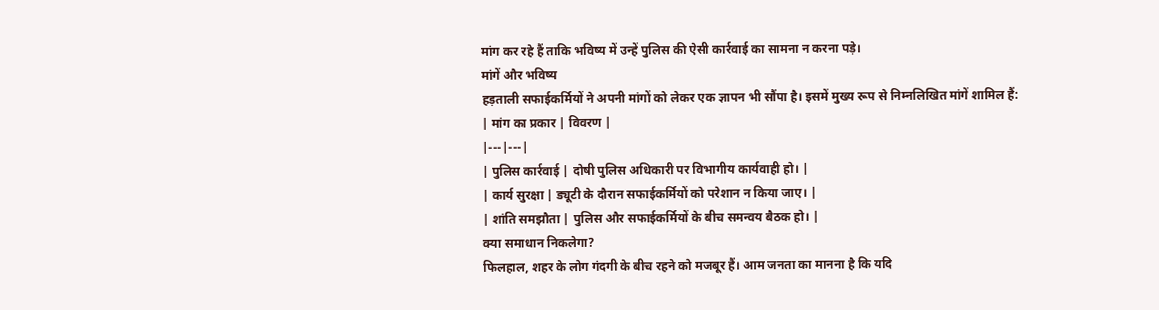मांग कर रहे हैं ताकि भविष्य में उन्हें पुलिस की ऐसी कार्रवाई का सामना न करना पड़े।
मांगें और भविष्य
हड़ताली सफाईकर्मियों ने अपनी मांगों को लेकर एक ज्ञापन भी सौंपा है। इसमें मुख्य रूप से निम्नलिखित मांगें शामिल हैं:
| मांग का प्रकार | विवरण |
|---|---|
| पुलिस कार्रवाई | दोषी पुलिस अधिकारी पर विभागीय कार्यवाही हो। |
| कार्य सुरक्षा | ड्यूटी के दौरान सफाईकर्मियों को परेशान न किया जाए। |
| शांति समझौता | पुलिस और सफाईकर्मियों के बीच समन्वय बैठक हो। |
क्या समाधान निकलेगा?
फिलहाल, शहर के लोग गंदगी के बीच रहने को मजबूर हैं। आम जनता का मानना है कि यदि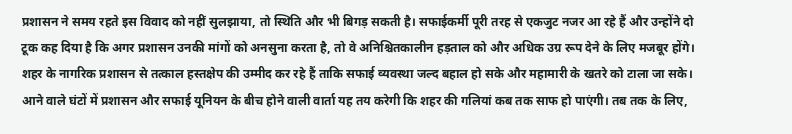प्रशासन ने समय रहते इस विवाद को नहीं सुलझाया, तो स्थिति और भी बिगड़ सकती है। सफाईकर्मी पूरी तरह से एकजुट नजर आ रहे हैं और उन्होंने दो टूक कह दिया है कि अगर प्रशासन उनकी मांगों को अनसुना करता है, तो वे अनिश्चितकालीन हड़ताल को और अधिक उग्र रूप देने के लिए मजबूर होंगे। शहर के नागरिक प्रशासन से तत्काल हस्तक्षेप की उम्मीद कर रहे हैं ताकि सफाई व्यवस्था जल्द बहाल हो सके और महामारी के खतरे को टाला जा सके।
आने वाले घंटों में प्रशासन और सफाई यूनियन के बीच होने वाली वार्ता यह तय करेगी कि शहर की गलियां कब तक साफ हो पाएंगी। तब तक के लिए,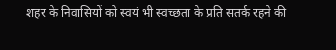शहर के निवासियों को स्वयं भी स्वच्छता के प्रति सतर्क रहने की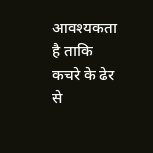आवश्यकता है ताकि कचरे के ढेर से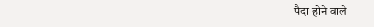पैदा होने वाले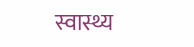स्वास्थ्य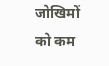जोखिमों को कम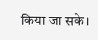किया जा सके।